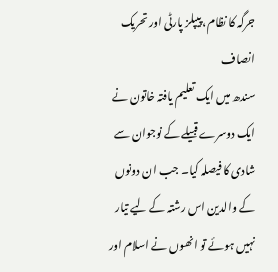جرگہ کا نظام، پیپلز پارٹی اور تحریک انصاف
سندھ میں ایک تعلیم یافتہ خاتون نے ایک دوسرے قبیلے کے نوجوان سے شادی کا فیصلہ کیا۔ جب ان دونوں کے والدین اس رشتہ کے لیے تیار نہیں ہوئے تو انھوں نے اسلام اور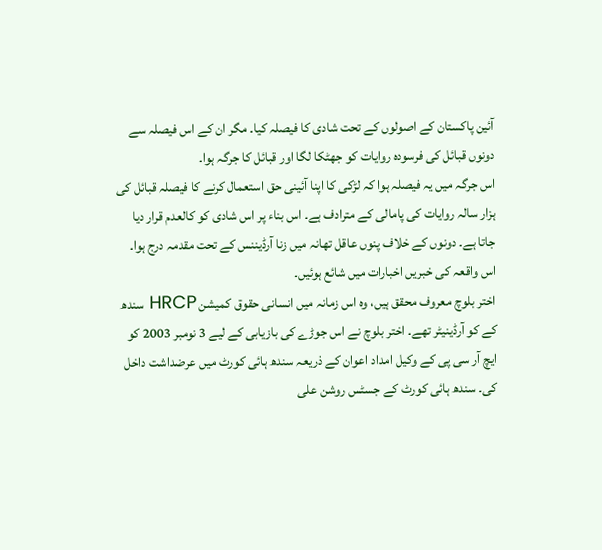آئین پاکستان کے اصولوں کے تحت شادی کا فیصلہ کیا۔ مگر ان کے اس فیصلہ سے دونوں قبائل کی فرسودہ روایات کو جھٹکا لگا اور قبائل کا جرگہ ہوا۔
اس جرگہ میں یہ فیصلہ ہوا کہ لڑکی کا اپنا آئینی حق استعمال کرنے کا فیصلہ قبائل کی ہزار سالہ روایات کی پامالی کے مترادف ہے۔ اس بناء پر اس شادی کو کالعدم قرار دیا جاتا ہے۔ دونوں کے خلاف پنوں عاقل تھانہ میں زنا آرڈیننس کے تحت مقدمہ درج ہوا۔ اس واقعہ کی خبریں اخبارات میں شائع ہوئیں۔
اختر بلوچ معروف محقق ہیں، وہ اس زمانہ میں انسانی حقوق کمیشن HRCP سندھ کے کو آرڈینیٹر تھے۔ اختر بلوچ نے اس جوڑے کی بازیابی کے لیے 3 نومبر 2003 کو ایچ آر سی پی کے وکیل امداد اعوان کے ذریعہ سندھ ہائی کورٹ میں عرضداشت داخل کی۔ سندھ ہائی کورٹ کے جسٹس روشن علی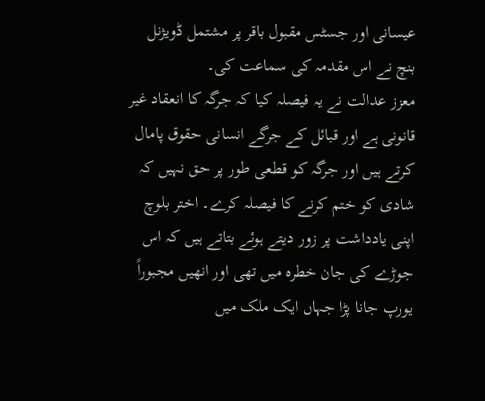عیسانی اور جسٹس مقبول باقر پر مشتمل ڈویژنل بنچ نے اس مقدمہ کی سماعت کی۔
معزز عدالت نے یہ فیصلہ کیا کہ جرگہ کا انعقاد غیر قانونی ہے اور قبائل کے جرگے انسانی حقوق پامال کرتے ہیں اور جرگہ کو قطعی طور پر حق نہیں کہ شادی کو ختم کرنے کا فیصلہ کرے۔ اختر بلوچ اپنی یادداشت پر زور دیتے ہوئے بتاتے ہیں کہ اس جوڑے کی جان خطرہ میں تھی اور انھیں مجبوراً یورپ جانا پڑا جہاں ایک ملک میں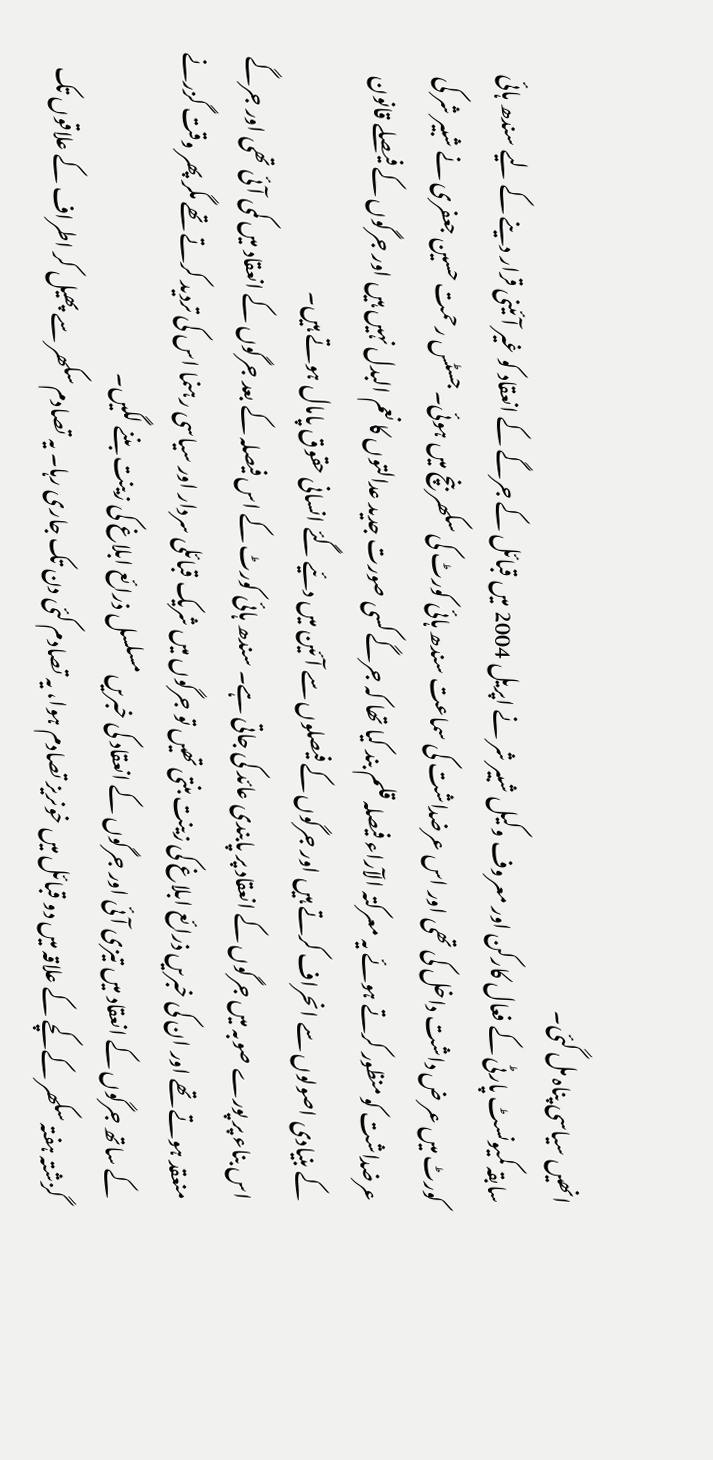انھیں سیاسی پناہ مل گئی۔
سابقہ کمیونسٹ پارٹی کے فعال کارکن اور معروف وکیل شبیر شر نے اپریل 2004 میں قبائل کے جرگے کے انعقاد کو غیر آئینی قرار دینے کے لیے سندھ ہائی کورٹ میں عر ض داشت داخل کی تھی اور اس عرضداشت کی سماعت سندھ ہائی کورٹ کی سکھر بنچ میں ہوئی۔ جسٹس رحمت حسین جعفری نے شبیر شر کی عرضداشت کو منظور کرتے ہوئے یہ معرکتہ الآراء فیصلہ قلم بند کیا تھا کہ جرگے کسی صورت جدید عدالتوں کا نعم البدل نہیں ہیں اور جرگوں کے فیصلے قانون کے بنیادی اصولوں سے انحراف کرتے ہیں اور جرگوں کے فیصلوں سے آئین میں دئیے گئے انسانی حقوق پامال ہوتے ہیں۔
اس بناء پر پورے صوبہ میں جرگوں کے انعقاد پر پابندی عائد کی جاتی ہے۔ سندھ ہائی کورٹ کے اس فیصلہ کے بعد جرگوں کے انعقاد میں کمی آئی تھی اور جرگے منعقد ہوتے تھے اور ان کی خبریں ذرائع ابلاغ کی زینت بنتی تھیں تو جرگوں میں شریک قبائلی سردار اور سیاسی رہنما اس کی تردید کرتے تھے مگر پھر وقت گزرنے کے ساتھ جرگوں کے انعقاد میں تیزی آئی اور جرگوں کے انعقاد کی خبریں مسلسل ذرائع ابلاغ کی زینت بننے لگیں۔
گزشتہ ہفتہ سکھر کے کچے کے علاقہ میں دو قبائل میں خونریز تصادم ہوا، یہ تصادم کئی دن تک جاری رہا۔ یہ تصادم سکھر سے پھیل کر اطراف کے علاقوں تک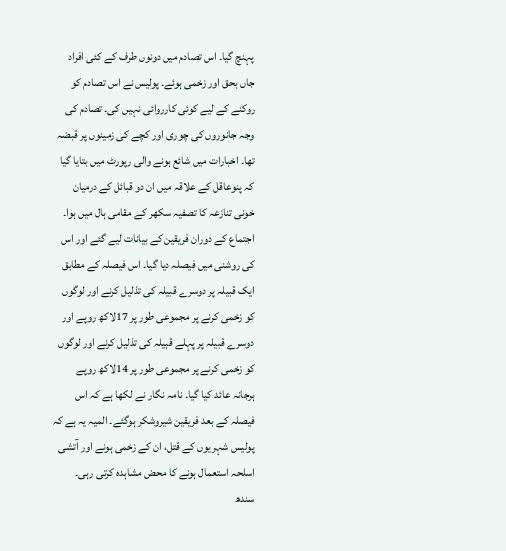پہنچ گیا۔ اس تصادم میں دونوں طرف کے کئی افراد جاں بحق اور زخمی ہوئے۔ پولیس نے اس تصادم کو روکنے کے لیے کوئی کارروائی نہیں کی۔ تصادم کی وجہ جانوروں کی چوری اور کچے کی زمینوں پر قبضہ تھا۔ اخبارات میں شائع ہونے والی رپورٹ میں بتایا گیا کہ پنوعاقل کے علاقہ میں ان دو قبائل کے درمیان خونی تنازعہ کا تصفیہ سکھر کے مقامی ہال میں ہوا۔
اجتماع کے دوران فریقین کے بیانات لیے گئے اور اس کی روشنی میں فیصلہ دیا گیا۔ اس فیصلہ کے مطابق ایک قبیلہ پر دوسرے قبیلہ کی تذلیل کرنے اور لوگوں کو زخمی کرنے پر مجموعی طور پر 17لاکھ روپے اور دوسرے قبیلہ پر پہلے قبیلہ کی تذلیل کرنے اور لوگوں کو زخمی کرنے پر مجموعی طور پر 14لاکھ روپے ہرجانہ عائد کیا گیا۔ نامہ نگار نے لکھا ہے کہ اس فیصلہ کے بعد فریقین شیروشکر ہوگئے۔ المیہ یہ ہے کہ پولیس شہریوں کے قتل، ان کے زخمی ہونے اور آتشی اسلحہ استعمال ہونے کا محض مشاہدہ کرتی رہی۔
سندھ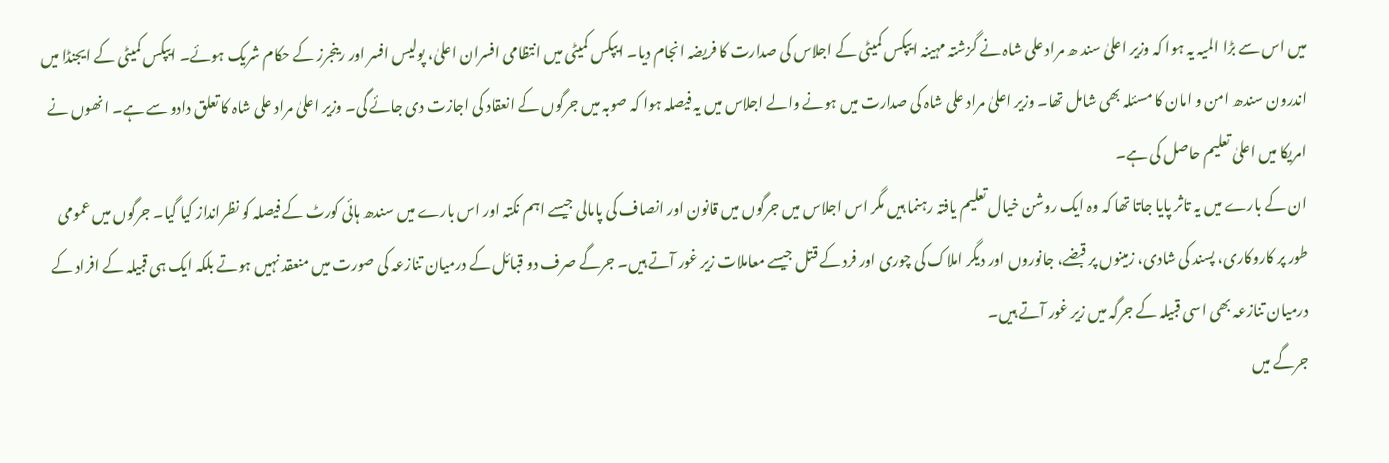میں اس سے بڑا المیہ یہ ہوا کہ وزیر اعلیٰ سند ھ مراد علی شاہ نے گزشتہ مہینہ ایپکس کمیٹی کے اجلاس کی صدارت کا فریضہ انجام دیا۔ ایپکس کمیٹی میں انتظامی افسران اعلیٰ، پولیس افسر اور رینجرز کے حکام شریک ہوئے۔ ایپکس کمیٹی کے ایجنڈا میں اندرون سندھ امن و امان کا مسئلہ بھی شامل تھا۔ وزیر اعلیٰ مراد علی شاہ کی صدارت میں ہونے والے اجلاس میں یہ فیصلہ ہوا کہ صوبہ میں جرگوں کے انعقاد کی اجازت دی جائے گی۔ وزیر اعلیٰ مراد علی شاہ کا تعلق دادو سے ہے۔ انھوں نے امریکا میں اعلیٰ تعلیم حاصل کی ہے۔
ان کے بارے میں یہ تاثر پایا جاتا تھا کہ وہ ایک روشن خیال تعلیم یافتہ رہنما ہیں مگر اس اجلاس میں جرگوں میں قانون اور انصاف کی پامالی جیسے اہم نکتہ اور اس بارے میں سندھ ہائی کورٹ کے فیصلہ کو نظرانداز کیا گیا۔ جرگوں میں عمومی طور پر کاروکاری، پسند کی شادی، زمینوں پر قبضے، جانوروں اور دیگر املاک کی چوری اور فرد کے قتل جیسے معاملات زیر غور آتے ہیں۔ جرگے صرف دو قبائل کے درمیان تنازعہ کی صورت میں منعقد نہیں ہوتے بلکہ ایک ہی قبیلہ کے افراد کے درمیان تنازعہ بھی اسی قبیلہ کے جرگہ میں زیر غور آتے ہیں۔
جرگے میں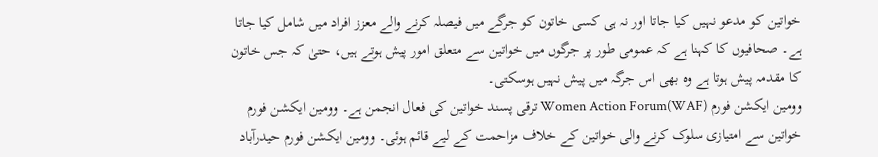خواتین کو مدعو نہیں کیا جاتا اور نہ ہی کسی خاتون کو جرگے میں فیصلہ کرنے والے معزز افراد میں شامل کیا جاتا ہے۔ صحافیوں کا کہنا ہے کہ عمومی طور پر جرگوں میں خواتین سے متعلق امور پیش ہوتے ہیں، حتیٰ کہ جس خاتون کا مقدمہ پیش ہوتا ہے وہ بھی اس جرگہ میں پیش نہیں ہوسکتی۔
وومین ایکشن فورم Women Action Forum(WAF) ترقی پسند خواتین کی فعال انجمن ہے۔ وومین ایکشن فورم خواتین سے امتیازی سلوک کرنے والی خواتین کے خلاف مزاحمت کے لیے قائم ہوئی۔ وومین ایکشن فورم حیدرآباد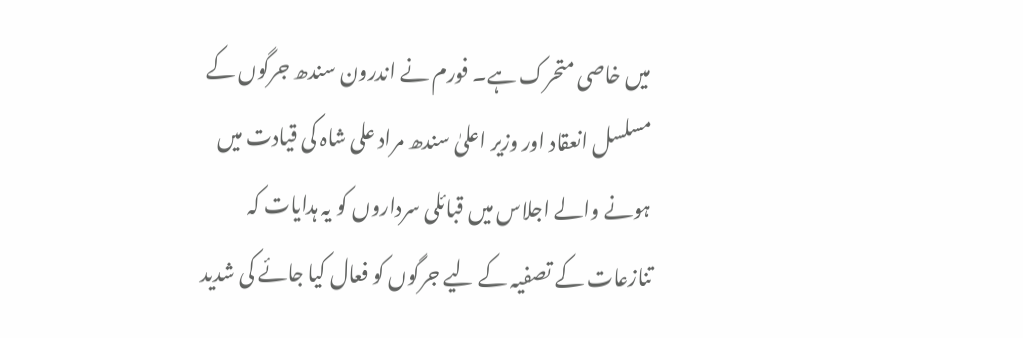میں خاصی متحرک ہے۔ فورم نے اندرون سندھ جرگوں کے مسلسل انعقاد اور وزیر اعلیٰ سندھ مراد علی شاہ کی قیادت میں ہونے والے اجلاس میں قبائلی سرداروں کو یہ ہدایات کہ تنازعات کے تصفیہ کے لیے جرگوں کو فعال کیا جائے کی شدید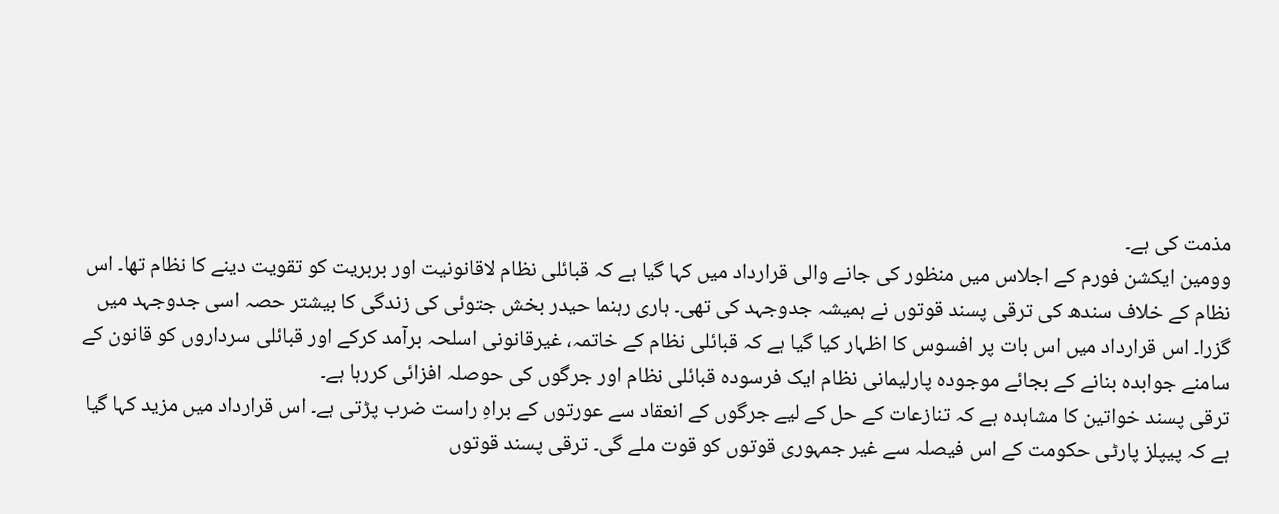مذمت کی ہے۔
وومین ایکشن فورم کے اجلاس میں منظور کی جانے والی قرارداد میں کہا گیا ہے کہ قبائلی نظام لاقانونیت اور بربریت کو تقویت دینے کا نظام تھا۔ اس نظام کے خلاف سندھ کی ترقی پسند قوتوں نے ہمیشہ جدوجہد کی تھی۔ ہاری رہنما حیدر بخش جتوئی کی زندگی کا بیشتر حصہ اسی جدوجہد میں گزرا۔ اس قرارداد میں اس بات پر افسوس کا اظہار کیا گیا ہے کہ قبائلی نظام کے خاتمہ، غیرقانونی اسلحہ برآمد کرکے اور قبائلی سرداروں کو قانون کے سامنے جوابدہ بنانے کے بجائے موجودہ پارلیمانی نظام ایک فرسودہ قبائلی نظام اور جرگوں کی حوصلہ افزائی کررہا ہے۔
ترقی پسند خواتین کا مشاہدہ ہے کہ تنازعات کے حل کے لیے جرگوں کے انعقاد سے عورتوں کے براہِ راست ضرب پڑتی ہے۔ اس قرارداد میں مزید کہا گیا ہے کہ پیپلز پارٹی حکومت کے اس فیصلہ سے غیر جمہوری قوتوں کو قوت ملے گی۔ ترقی پسند قوتوں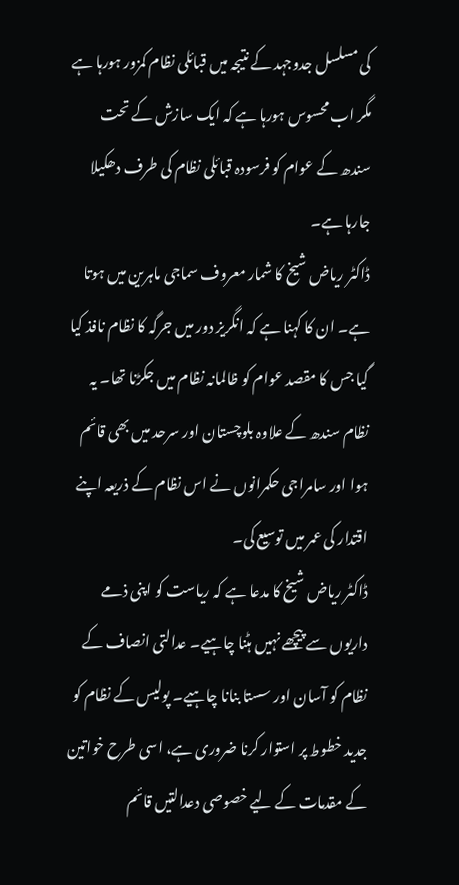کی مسلسل جدوجہد کے نتیجہ میں قبائلی نظام کمزور ہورہا ہے مگر اب محسوس ہورہا ہے کہ ایک سازش کے تحت سندھ کے عوام کو فرسودہ قبائلی نظام کی طرف دھکیلا جارہا ہے۔
ڈاکٹر ریاض شیخ کا شمار معروف سماجی ماہرین میں ہوتا ہے۔ ان کا کہنا ہے کہ انگریز دور میں جرگہ کا نظام نافذ کیا گیا جس کا مقصد عوام کو ظالمانہ نظام میں جکڑنا تھا۔ یہ نظام سندھ کے علاوہ بلوچستان اور سرحد میں بھی قائم ہوا اور سامراجی حکمرانوں نے اس نظام کے ذریعہ اپنے اقتدار کی عمر میں توسیع کی۔
ڈاکٹر ریاض شیخ کا مدعا ہے کہ ریاست کو اپنی ذمے داریوں سے پیچھے نہیں ہٹنا چاہیے۔ عدالتی انصاف کے نظام کو آسان اور سستا بنانا چاہیے۔ پولیس کے نظام کو جدید خطوط پر استوار کرنا ضروری ہے، اسی طرح خواتین کے مقدمات کے لیے خصوصی دعدالتیں قائم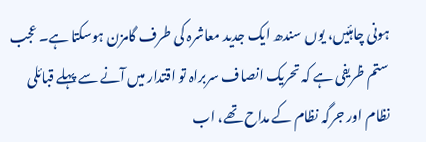ہونی چاہئیں، یوں سندھ ایک جدید معاشرہ کی طرف گامزن ہوسکتا ہے۔ عجب ستم ظریفی ہے کہ تحریک انصاف سربراہ تو اقتدار میں آنے سے پہلے قبائلی نظام اور جرگہ نظام کے مداح تھے، اب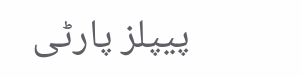پیپلز پارٹی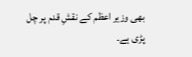بھی وزیر اعظم کے نقشِ قدم پر چل پڑی ہے۔